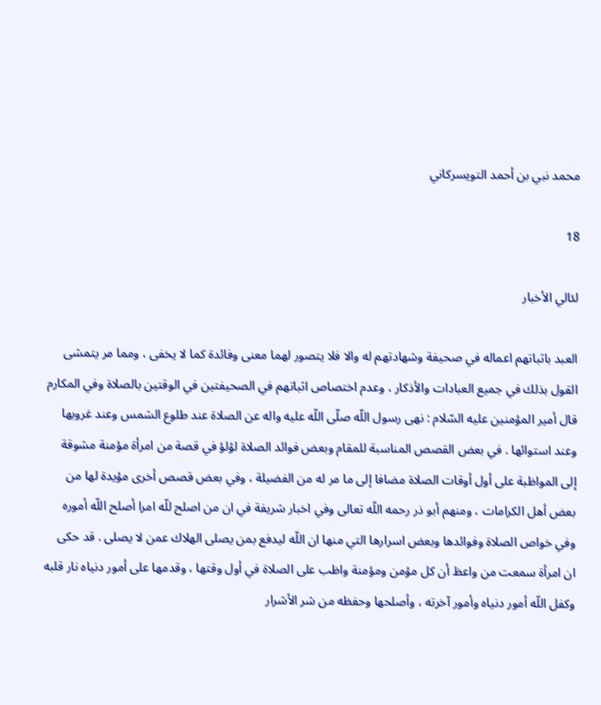محمد نبي بن أحمد التويسركاني

18

لئالي الأخبار

العبد باثباتهم اعماله في صحيفة وشهادتهم له والا فلا يتصور لهما معنى وفائدة كما لا يخفى ، ومما مر يتمشى القول بذلك في جميع العبادات والأذكار ، وعدم اختصاص اثباتهم في الصحيفتين في الوقتين بالصلاة وفي المكارم قال أمير المؤمنين عليه السّلام : نهى رسول اللّه صلّى اللّه عليه واله عن الصلاة عند طلوع الشمس وعند غروبها وعند استوائها . في بعض القصص المناسبة للمقام وبعض فوائد الصلاة لؤلؤ في قصة من امرأة مؤمنة مشوقة إلى المواظبة على أول أوقات الصلاة مضافا إلى ما مر له من الفضيلة ، وفي بعض قصص أخرى مؤيدة لها من بعض أهل الكرامات ، ومنهم أبو ذر رحمه اللّه تعالى وفي اخبار شريفة في ان من اصلح للّه امرا أصلح اللّه أموره وفي خواص الصلاة وفوائدها وبعض اسرارها التي منها ان اللّه ليدفع بمن يصلى الهلاك عمن لا يصلى . قد حكى ان امرأة سمعت من واعظ أن كل مؤمن ومؤمنة واظب على الصلاة في أول وقتها ، وقدمها على أمور دنياه نار قلبه وكفل اللّه أمور دنياه وأمور آخرته ، وأصلحها وحفظه من شر الأشرار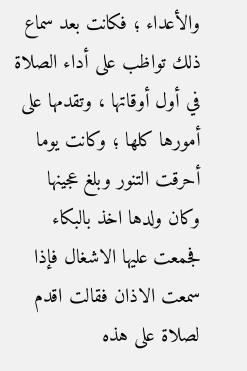والأعداء ؛ فكانت بعد سماع ذلك تواظب على أداء الصلاة في أول أوقاتها ، وتقدمها على أمورها كلها ؛ وكانت يوما أحرقت التنور وبلغ عجينها وكان ولدها اخذ بالبكاء فجمعت عليها الاشغال فإذا سمعت الاذان فقالت اقدم لصلاة على هذه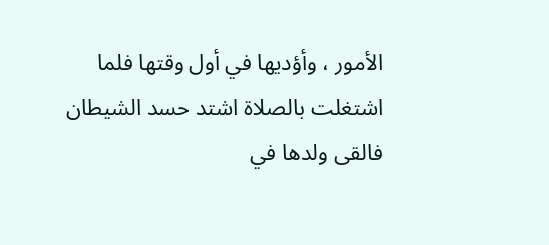الأمور ، وأؤديها في أول وقتها فلما اشتغلت بالصلاة اشتد حسد الشيطان فالقى ولدها في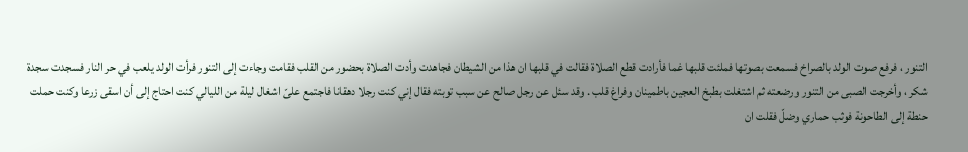التنور ، فرفع صوت الولد بالصراخ فسمعت بصوتها فملئت قلبها غما فأرادت قطع الصلاة فقالت في قلبها ان هذا من الشيطان فجاهدت وأدت الصلاة بحضور من القلب فقامت وجاءت إلى التنور فرأت الولد يلعب في حر النار فسجدت سجدة شكر ، وأخرجت الصبى من التنور ورضعته ثم اشتغلت بطبخ العجين باطمينان وفراغ قلب . وقد سئل عن رجل صالح عن سبب توبته فقال إني كنت رجلا دهقانا فاجتمع علىّ اشغال ليلة من الليالي كنت احتاج إلى أن اسقى زرعا وكنت حملت حنطة إلى الطاحونة فوثب حماري وضلّ فقلت ان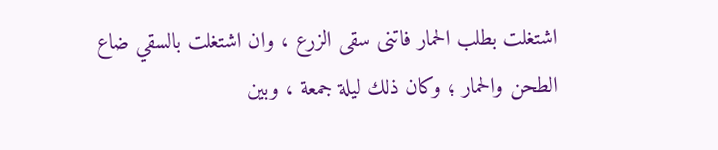اشتغلت بطلب الحمار فاتنى سقى الزرع ، وان اشتغلت بالسقي ضاع الطحن والحمار ؛ وكان ذلك ليلة جمعة ، وبين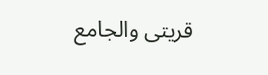قريتى والجامع